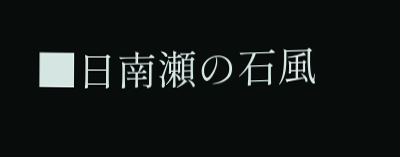■日南瀬の石風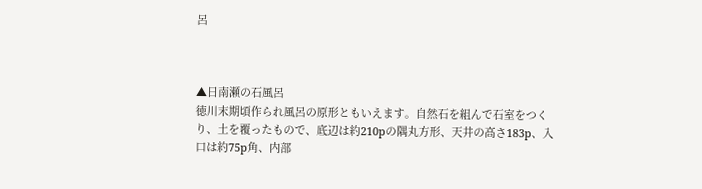呂



▲日南瀬の石風呂
徳川末期頃作られ風呂の原形ともいえます。自然石を組んで石室をつくり、土を覆ったもので、底辺は約210pの隅丸方形、天井の高さ183p、入口は約75p角、内部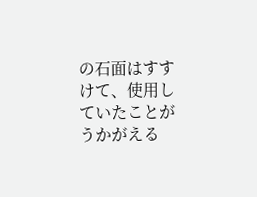の石面はすすけて、使用していたことがうかがえる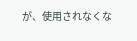が、使用されなくな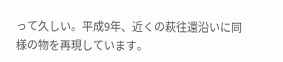って久しい。平成9年、近くの萩往還沿いに同様の物を再現しています。